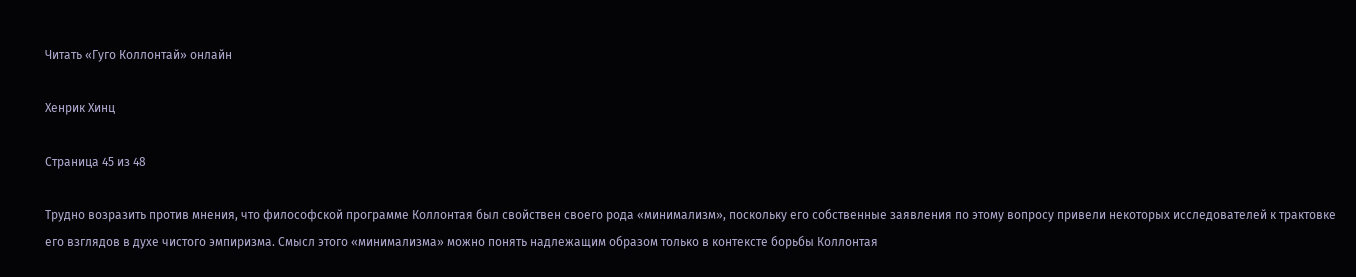Читать «Гуго Коллонтай» онлайн

Хенрик Хинц

Страница 45 из 48

Трудно возразить против мнения, что философской программе Коллонтая был свойствен своего рода «минимализм», поскольку его собственные заявления по этому вопросу привели некоторых исследователей к трактовке его взглядов в духе чистого эмпиризма. Смысл этого «минимализма» можно понять надлежащим образом только в контексте борьбы Коллонтая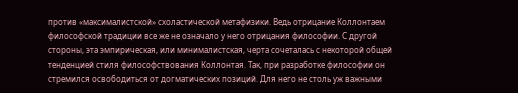против «максималистской» схоластической метафизики. Ведь отрицание Коллонтаем философской традиции все же не означало у него отрицания философии. С другой стороны, эта эмпирическая, или минималистская, черта сочеталась с некоторой общей тенденцией стиля философствования Коллонтая. Так, при разработке философии он стремился освободиться от догматических позиций. Для него не столь уж важными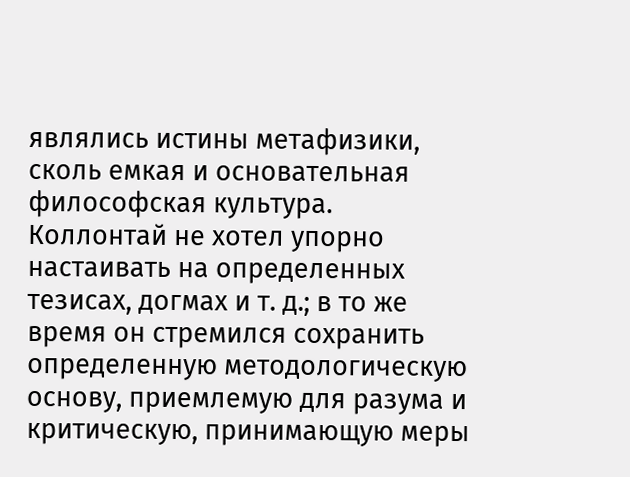являлись истины метафизики, сколь емкая и основательная философская культура. Коллонтай не хотел упорно настаивать на определенных тезисах, догмах и т. д.; в то же время он стремился сохранить определенную методологическую основу, приемлемую для разума и критическую, принимающую меры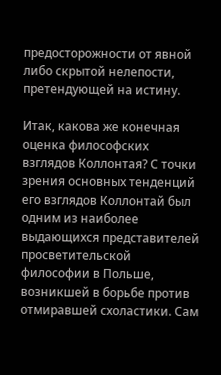предосторожности от явной либо скрытой нелепости, претендующей на истину.

Итак, какова же конечная оценка философских взглядов Коллонтая? С точки зрения основных тенденций его взглядов Коллонтай был одним из наиболее выдающихся представителей просветительской философии в Польше, возникшей в борьбе против отмиравшей схоластики. Сам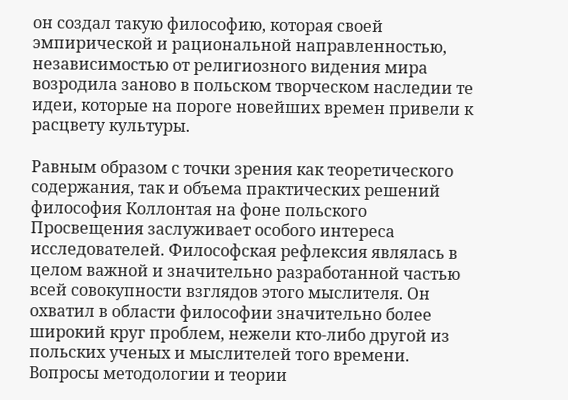он создал такую философию, которая своей эмпирической и рациональной направленностью, независимостью от религиозного видения мира возродила заново в польском творческом наследии те идеи, которые на пороге новейших времен привели к расцвету культуры.

Равным образом с точки зрения как теоретического содержания, так и объема практических решений философия Коллонтая на фоне польского Просвещения заслуживает особого интереса исследователей. Философская рефлексия являлась в целом важной и значительно разработанной частью всей совокупности взглядов этого мыслителя. Он охватил в области философии значительно более широкий круг проблем, нежели кто-либо другой из польских ученых и мыслителей того времени. Вопросы методологии и теории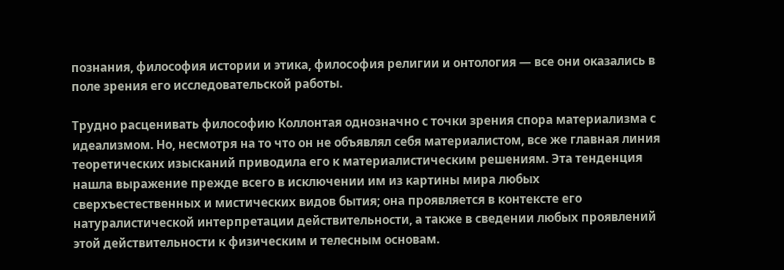познания, философия истории и этика, философия религии и онтология — все они оказались в поле зрения его исследовательской работы.

Трудно расценивать философию Коллонтая однозначно с точки зрения спора материализма с идеализмом. Но, несмотря на то что он не объявлял себя материалистом, все же главная линия теоретических изысканий приводила его к материалистическим решениям. Эта тенденция нашла выражение прежде всего в исключении им из картины мира любых сверхъестественных и мистических видов бытия; она проявляется в контексте его натуралистической интерпретации действительности, а также в сведении любых проявлений этой действительности к физическим и телесным основам.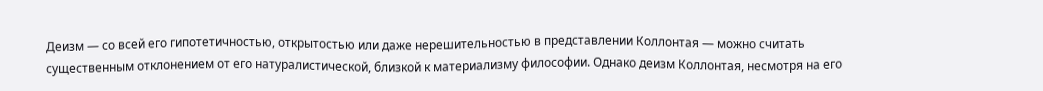Деизм — со всей его гипотетичностью, открытостью или даже нерешительностью в представлении Коллонтая — можно считать существенным отклонением от его натуралистической, близкой к материализму философии. Однако деизм Коллонтая, несмотря на его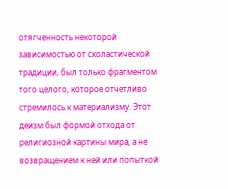отягченность некоторой зависимостью от схоластической традиции, был только фрагментом того целого, которое отчетливо стремилось к материализму. Этот деизм был формой отхода от религиозной картины мира, а не возвращением к ней или попыткой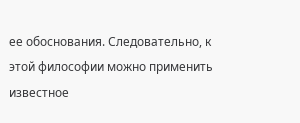ее обоснования. Следовательно, к этой философии можно применить известное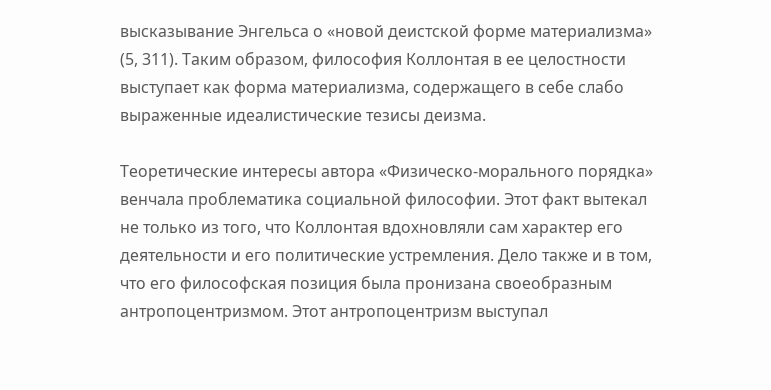высказывание Энгельса о «новой деистской форме материализма» (5, 311). Таким образом, философия Коллонтая в ее целостности выступает как форма материализма, содержащего в себе слабо выраженные идеалистические тезисы деизма.

Теоретические интересы автора «Физическо-морального порядка» венчала проблематика социальной философии. Этот факт вытекал не только из того, что Коллонтая вдохновляли сам характер его деятельности и его политические устремления. Дело также и в том, что его философская позиция была пронизана своеобразным антропоцентризмом. Этот антропоцентризм выступал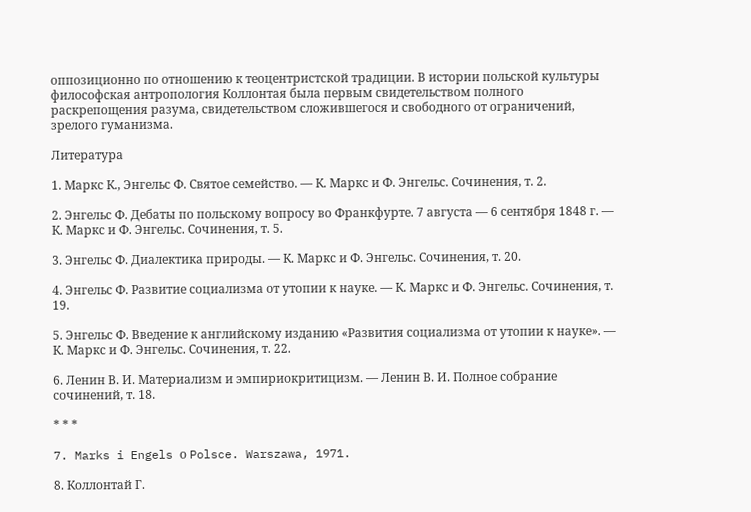оппозиционно по отношению к теоцентристской традиции. В истории польской культуры философская антропология Коллонтая была первым свидетельством полного раскрепощения разума, свидетельством сложившегося и свободного от ограничений, зрелого гуманизма.

Литература

1. Маркс К., Энгельс Ф. Святое семейство. — К. Маркс и Ф. Энгельс. Сочинения, т. 2.

2. Энгельс Ф. Дебаты по польскому вопросу во Франкфурте. 7 августа — 6 сентября 1848 г. — К. Маркс и Ф. Энгельс. Сочинения, т. 5.

3. Энгельс Ф. Диалектика природы. — К. Маркс и Ф. Энгельс. Сочинения, т. 20.

4. Энгельс Ф. Развитие социализма от утопии к науке. — К. Маркс и Ф. Энгельс. Сочинения, т. 19.

5. Энгельс Ф. Введение к английскому изданию «Развития социализма от утопии к науке». — К. Маркс и Ф. Энгельс. Сочинения, т. 22.

6. Ленин В. И. Материализм и эмпириокритицизм. — Ленин В. И. Полное собрание сочинений, т. 18.

* * *

7. Marks i Engels о Polsce. Warszawa, 1971.

8. Коллонтай Г.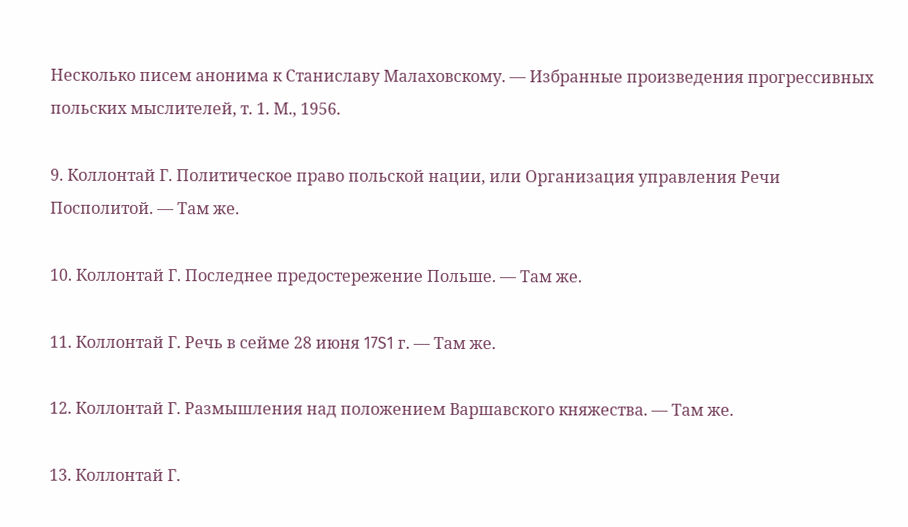Несколько писем анонима к Станиславу Малаховскому. — Избранные произведения прогрессивных польских мыслителей, т. 1. М., 1956.

9. Коллонтай Г. Политическое право польской нации, или Организация управления Речи Посполитой. — Там же.

10. Коллонтай Г. Последнее предостережение Польше. — Там же.

11. Коллонтай Г. Речь в сейме 28 июня 17S1 г. — Там же.

12. Коллонтай Г. Размышления над положением Варшавского княжества. — Там же.

13. Коллонтай Г.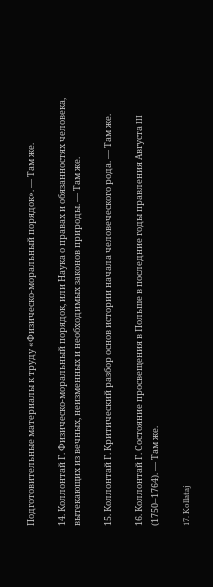Подготовительные материалы к труду «Физическо-моральный порядок». — Там же.

14. Коллонтай Г. Физическо-моральный порядок, или Наука о правах и обязанностях человека, вытекающих из вечных, неизменных и необходимых законов природы. — Там же.

15. Коллонтай Г. Критический разбор основ истории начала человеческого рода. — Там же.

16. Коллонтай Г. Состояние просвещения в Польше в последние годы правления Августа III (1750–1764). — Там же.

17. Kollataj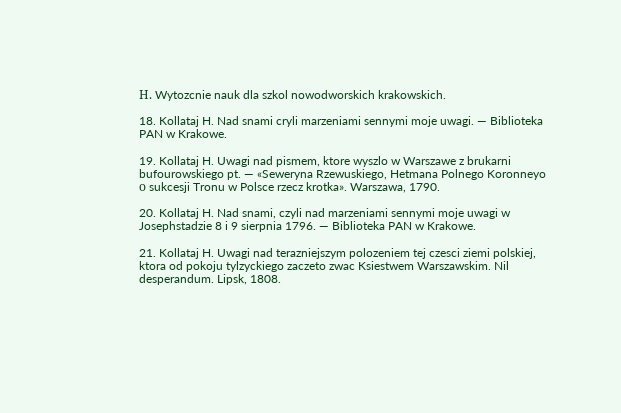Н. Wytozcnie nauk dla szkol nowodworskich krakowskich.

18. Kollataj H. Nad snami cryli marzeniami sennymi moje uwagi. — Biblioteka PAN w Krakowe.

19. Kollataj H. Uwagi nad pismem, ktore wyszlo w Warszawe z brukarni bufourowskiego pt. — «Seweryna Rzewuskiego, Hetmana Polnego Koronneyo о sukcesji Tronu w Polsce rzecz krotka». Warszawa, 1790.

20. Kollataj H. Nad snami, czyli nad marzeniami sennymi moje uwagi w Josephstadzie 8 i 9 sierpnia 1796. — Biblioteka PAN w Krakowe.

21. Kollataj H. Uwagi nad terazniejszym polozeniem tej czesci ziemi polskiej, ktora od pokoju tylzyckiego zaczeto zwac Ksiestwem Warszawskim. Nil desperandum. Lipsk, 1808.